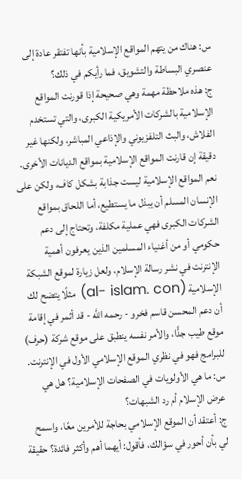س: هناك من يتهم المواقع الإسلامية بأنها تفتقر عادة إلى عنصري البساطة والتشويق، فما رأيكم في ذلك؟
ج: هذه ملاحظة مهمة وهي صحيحة إذا قورنت المواقع الإسلامية بالشركات الأمريكية الكبرى، والتي تستخدم الفلاش، والبث التلفزيوني والإذاعي المباشر، ولكنها غير دقيقة إن قارنت المواقع الإسلامية بمواقع الديانات الأخرى.
نعم المواقع الإسلامية ليست جذابة بشكل كاف، ولكن على الإنسان المسلم أن يبذل ما يستطيع، أما اللحاق بمواقع الشركات الكبرى فهي عملية مكلفة، وتحتاج إلى دعم حكومي أو من أغنياء المسلمين الذين يعرفون أهمية الإنترنت في نشر رسالة الإسلام، ولعل زيارة لموقع الشبكة الإسلامية (al- islam. con) مثلًا يتضح لك أن دعم المحسن قاسم فخرو - رحمه اللَّه - قد أثمر في إقامة موقع طيب جدًّا، والأمر نفسه ينطبق على موقع شركة (حرف) للبرامج فهو في نظري الموقع الإسلامي الأول في الإنترنت.
س: ما هي الأولويات في الصفحات الإسلامية؟ هل هي عرض الإسلام أم رد الشبهات؟
ج: أعتقد أن الموقع الإسلامي بحاجة للأمرين معًا، واسمح لي بأن أحور في سؤالك، فأقول: أيهما أهم وأكثر فائدة؟ حقيقة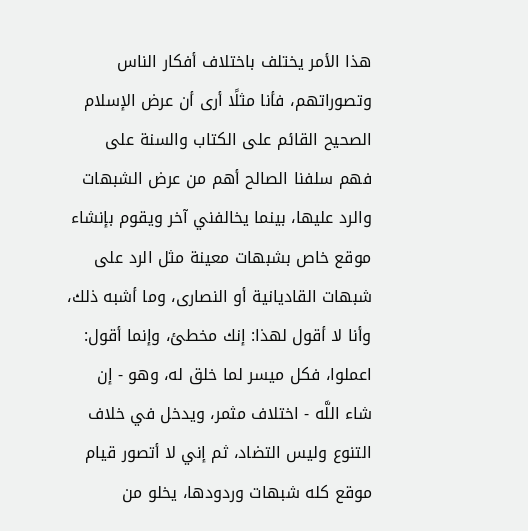هذا الأمر يختلف باختلاف أفكار الناس وتصوراتهم، فأنا مثلًا أرى أن عرض الإسلام الصحيح القائم على الكتاب والسنة على فهم سلفنا الصالح أهم من عرض الشبهات والرد عليها، بينما يخالفني آخر ويقوم بإنشاء موقع خاص بشبهات معينة مثل الرد على شبهات القاديانية أو النصارى، وما أشبه ذلك، وأنا لا أقول لهذا: إنك مخطئ، وإنما أقول: اعملوا، فكل ميسر لما خلق له، وهو - إن شاء اللَّه - اختلاف مثمر، ويدخل في خلاف التنوع وليس التضاد، ثم إني لا أتصور قيام موقع كله شبهات وردودها، يخلو من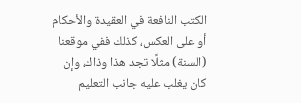الكتب النافعة في العقيدة والأحكام أو على العكس، كذلك ففي موقعنا (السنة) مثلًا تجد هذا وذاك، وإن كان يغلب عليه جانب التعليم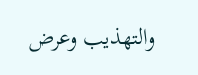والتهذيب وعرض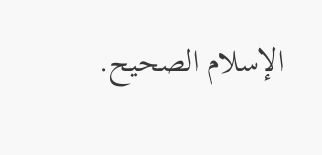الإسلام الصحيح.